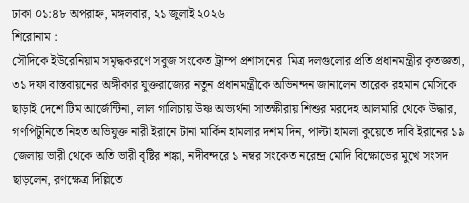ঢাকা ০১:৪৮ অপরাহ্ন, মঙ্গলবার, ২১ জুলাই ২০২৬
শিরোনাম :
সৌদিকে ইউরেনিয়াম সমৃদ্ধকরণে সবুজ সংকেত ট্রাম্প প্রশাসনের  মিত্র দলগুলোর প্রতি প্রধানমন্ত্রীর কৃতজ্ঞতা, ৩১ দফা বাস্তবায়নের অঙ্গীকার যুক্তরাজ্যের নতুন প্রধানমন্ত্রীকে অভিনন্দন জানালেন তারেক রহমান মেসিকে ছাড়াই দেশে টিম আর্জেন্টিনা, লাল গালিচায় উষ্ণ অভ্যর্থনা সাতক্ষীরায় শিশুর মরদেহ আলমারি থেকে উদ্ধার, গণপিটুনিতে নিহত অভিযুক্ত নারী ইরানে টানা মার্কিন হামলার দশম দিন, পাল্টা হামলা কুয়েতে দাবি ইরানের ১৯ জেলায় ভারী থেকে অতি ভারী বৃষ্টির শঙ্কা, নদীবন্দরে ১ নম্বর সংকেত নরেন্দ্র মোদি বিক্ষোভের মুখে সংসদ ছাড়লেন, রণক্ষেত্র দিল্লিতে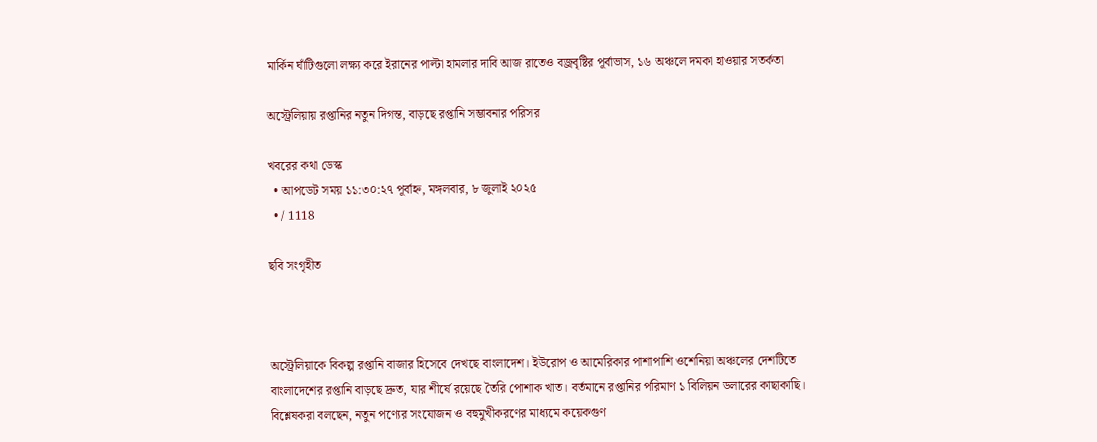মার্কিন ঘাঁটিগুলো লক্ষ্য করে ইরানের পাল্টা হামলার দাবি আজ রাতেও বজ্রবৃষ্টির পূর্বাভাস, ১৬ অঞ্চলে দমকা হাওয়ার সতর্কতা

অস্ট্রেলিয়ায় রপ্তানির নতুন দিগন্ত, বাড়ছে রপ্তানি সম্ভাবনার পরিসর

খবরের কথা ডেস্ক
  • আপডেট সময় ১১:৩০:২৭ পূর্বাহ্ন, মঙ্গলবার, ৮ জুলাই ২০২৫
  • / 1118

ছবি সংগৃহীত



অস্ট্রেলিয়াকে বিকল্প রপ্তানি বাজার হিসেবে দেখছে বাংলাদেশ। ইউরোপ ও আমেরিকার পাশাপাশি ওশেনিয়া অঞ্চলের দেশটিতে বাংলাদেশের রপ্তানি বাড়ছে দ্রুত, যার শীর্ষে রয়েছে তৈরি পোশাক খাত। বর্তমানে রপ্তানির পরিমাণ ১ বিলিয়ন ডলারের কাছাকাছি। বিশ্লেষকরা বলছেন, নতুন পণ্যের সংযোজন ও বহুমুখীকরণের মাধ্যমে কয়েকগুণ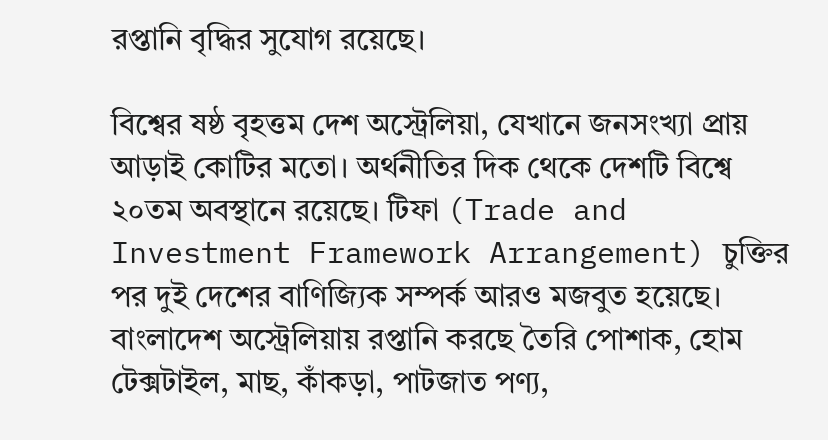রপ্তানি বৃদ্ধির সুযোগ রয়েছে।

বিশ্বের ষষ্ঠ বৃহত্তম দেশ অস্ট্রেলিয়া, যেখানে জনসংখ্যা প্রায় আড়াই কোটির মতো। অর্থনীতির দিক থেকে দেশটি বিশ্বে ২০তম অবস্থানে রয়েছে। টিফা (Trade and Investment Framework Arrangement) চুক্তির পর দুই দেশের বাণিজ্যিক সম্পর্ক আরও মজবুত হয়েছে। বাংলাদেশ অস্ট্রেলিয়ায় রপ্তানি করছে তৈরি পোশাক, হোম টেক্সটাইল, মাছ, কাঁকড়া, পাটজাত পণ্য,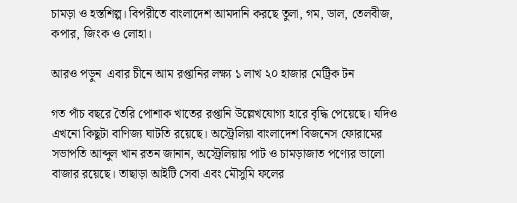চামড়া ও হস্তশিল্প। বিপরীতে বাংলাদেশ আমদানি করছে তুলা, গম, ডাল, তেলবীজ, কপার, জিংক ও লোহা।

আরও পড়ুন  এবার চীনে আম রপ্তানির লক্ষ্য ১ লাখ ২০ হাজার মেট্রিক টন

গত পাঁচ বছরে তৈরি পোশাক খাতের রপ্তানি উল্লেখযোগ্য হারে বৃদ্ধি পেয়েছে। যদিও এখনো কিছুটা বাণিজ্য ঘাটতি রয়েছে। অস্ট্রেলিয়া বাংলাদেশ বিজনেস ফোরামের সভাপতি আব্দুল খান রতন জানান, অস্ট্রেলিয়ায় পাট ও চামড়াজাত পণ্যের ভালো বাজার রয়েছে। তাছাড়া আইটি সেবা এবং মৌসুমি ফলের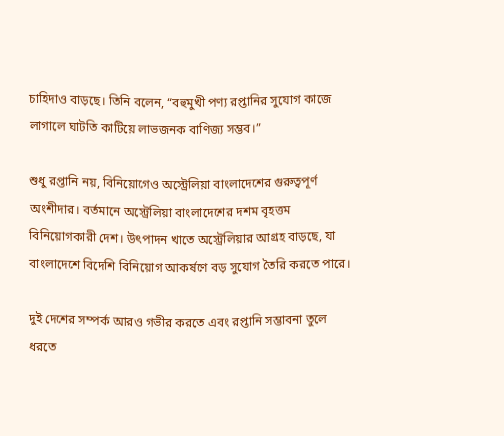চাহিদাও বাড়ছে। তিনি বলেন, “বহুমুখী পণ্য রপ্তানির সুযোগ কাজে লাগালে ঘাটতি কাটিয়ে লাভজনক বাণিজ্য সম্ভব।”

শুধু রপ্তানি নয়, বিনিয়োগেও অস্ট্রেলিয়া বাংলাদেশের গুরুত্বপূর্ণ অংশীদার। বর্তমানে অস্ট্রেলিয়া বাংলাদেশের দশম বৃহত্তম বিনিয়োগকারী দেশ। উৎপাদন খাতে অস্ট্রেলিয়ার আগ্রহ বাড়ছে, যা বাংলাদেশে বিদেশি বিনিয়োগ আকর্ষণে বড় সুযোগ তৈরি করতে পারে।

দুই দেশের সম্পর্ক আরও গভীর করতে এবং রপ্তানি সম্ভাবনা তুলে ধরতে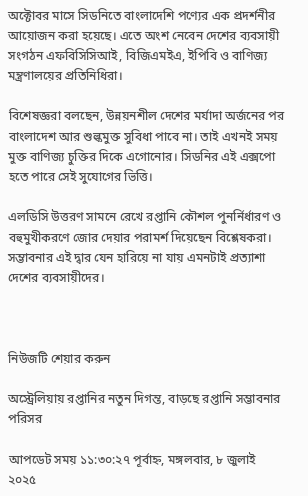অক্টোবর মাসে সিডনিতে বাংলাদেশি পণ্যের এক প্রদর্শনীর আয়োজন করা হয়েছে। এতে অংশ নেবেন দেশের ব্যবসায়ী সংগঠন এফবিসিসিআই, বিজিএমইএ, ইপিবি ও বাণিজ্য মন্ত্রণালয়ের প্রতিনিধিরা।

বিশেষজ্ঞরা বলছেন, উন্নয়নশীল দেশের মর্যাদা অর্জনের পর বাংলাদেশ আর শুল্কমুক্ত সুবিধা পাবে না। তাই এখনই সময় মুক্ত বাণিজ্য চুক্তির দিকে এগোনোর। সিডনির এই এক্সপো হতে পারে সেই সুযোগের ভিত্তি।

এলডিসি উত্তরণ সামনে রেখে রপ্তানি কৌশল পুনর্নির্ধারণ ও বহুমুখীকরণে জোর দেয়ার পরামর্শ দিয়েছেন বিশ্লেষকরা। সম্ভাবনার এই দ্বার যেন হারিয়ে না যায় এমনটাই প্রত্যাশা দেশের ব্যবসায়ীদের।



নিউজটি শেয়ার করুন

অস্ট্রেলিয়ায় রপ্তানির নতুন দিগন্ত, বাড়ছে রপ্তানি সম্ভাবনার পরিসর

আপডেট সময় ১১:৩০:২৭ পূর্বাহ্ন, মঙ্গলবার, ৮ জুলাই ২০২৫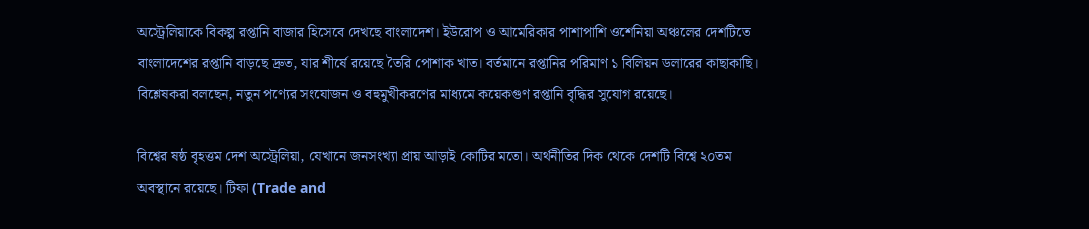অস্ট্রেলিয়াকে বিকল্প রপ্তানি বাজার হিসেবে দেখছে বাংলাদেশ। ইউরোপ ও আমেরিকার পাশাপাশি ওশেনিয়া অঞ্চলের দেশটিতে বাংলাদেশের রপ্তানি বাড়ছে দ্রুত, যার শীর্ষে রয়েছে তৈরি পোশাক খাত। বর্তমানে রপ্তানির পরিমাণ ১ বিলিয়ন ডলারের কাছাকাছি। বিশ্লেষকরা বলছেন, নতুন পণ্যের সংযোজন ও বহুমুখীকরণের মাধ্যমে কয়েকগুণ রপ্তানি বৃদ্ধির সুযোগ রয়েছে।

বিশ্বের ষষ্ঠ বৃহত্তম দেশ অস্ট্রেলিয়া, যেখানে জনসংখ্যা প্রায় আড়াই কোটির মতো। অর্থনীতির দিক থেকে দেশটি বিশ্বে ২০তম অবস্থানে রয়েছে। টিফা (Trade and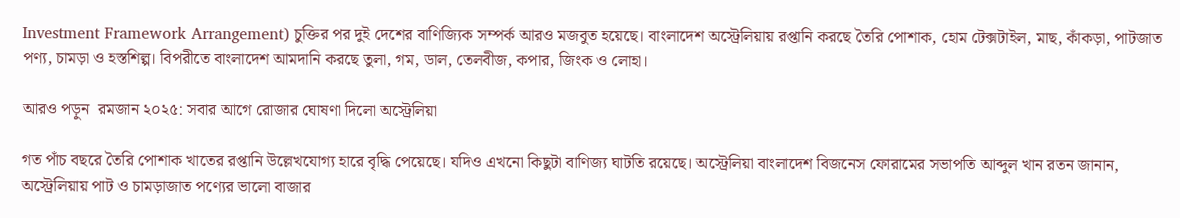Investment Framework Arrangement) চুক্তির পর দুই দেশের বাণিজ্যিক সম্পর্ক আরও মজবুত হয়েছে। বাংলাদেশ অস্ট্রেলিয়ায় রপ্তানি করছে তৈরি পোশাক, হোম টেক্সটাইল, মাছ, কাঁকড়া, পাটজাত পণ্য, চামড়া ও হস্তশিল্প। বিপরীতে বাংলাদেশ আমদানি করছে তুলা, গম, ডাল, তেলবীজ, কপার, জিংক ও লোহা।

আরও পড়ুন  রমজান ২০২৫: সবার আগে রোজার ঘোষণা দিলো অস্ট্রেলিয়া

গত পাঁচ বছরে তৈরি পোশাক খাতের রপ্তানি উল্লেখযোগ্য হারে বৃদ্ধি পেয়েছে। যদিও এখনো কিছুটা বাণিজ্য ঘাটতি রয়েছে। অস্ট্রেলিয়া বাংলাদেশ বিজনেস ফোরামের সভাপতি আব্দুল খান রতন জানান, অস্ট্রেলিয়ায় পাট ও চামড়াজাত পণ্যের ভালো বাজার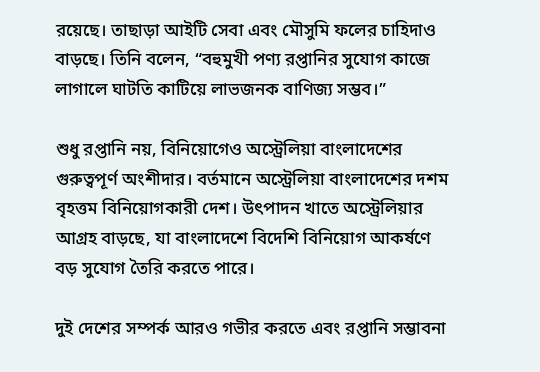রয়েছে। তাছাড়া আইটি সেবা এবং মৌসুমি ফলের চাহিদাও বাড়ছে। তিনি বলেন, “বহুমুখী পণ্য রপ্তানির সুযোগ কাজে লাগালে ঘাটতি কাটিয়ে লাভজনক বাণিজ্য সম্ভব।”

শুধু রপ্তানি নয়, বিনিয়োগেও অস্ট্রেলিয়া বাংলাদেশের গুরুত্বপূর্ণ অংশীদার। বর্তমানে অস্ট্রেলিয়া বাংলাদেশের দশম বৃহত্তম বিনিয়োগকারী দেশ। উৎপাদন খাতে অস্ট্রেলিয়ার আগ্রহ বাড়ছে, যা বাংলাদেশে বিদেশি বিনিয়োগ আকর্ষণে বড় সুযোগ তৈরি করতে পারে।

দুই দেশের সম্পর্ক আরও গভীর করতে এবং রপ্তানি সম্ভাবনা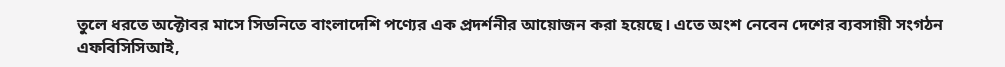তুলে ধরতে অক্টোবর মাসে সিডনিতে বাংলাদেশি পণ্যের এক প্রদর্শনীর আয়োজন করা হয়েছে। এতে অংশ নেবেন দেশের ব্যবসায়ী সংগঠন এফবিসিসিআই,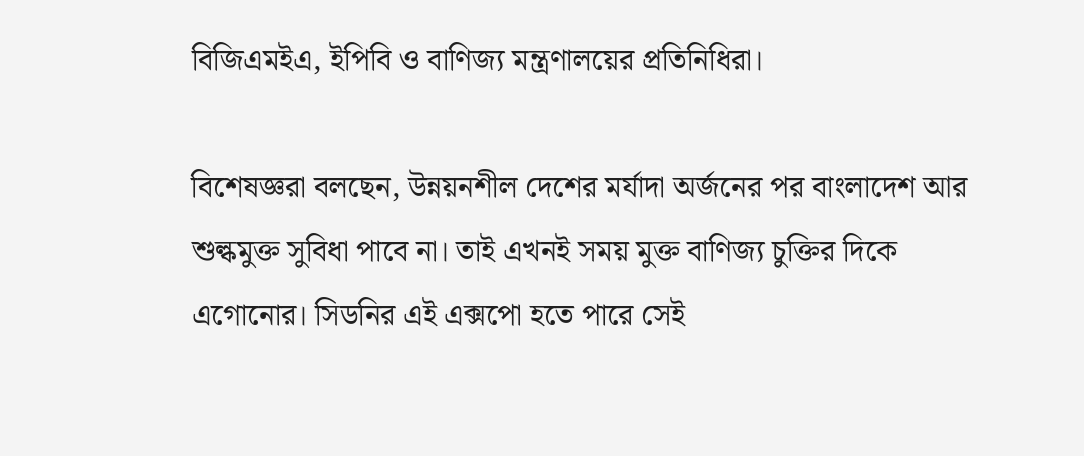বিজিএমইএ, ইপিবি ও বাণিজ্য মন্ত্রণালয়ের প্রতিনিধিরা।

বিশেষজ্ঞরা বলছেন, উন্নয়নশীল দেশের মর্যাদা অর্জনের পর বাংলাদেশ আর শুল্কমুক্ত সুবিধা পাবে না। তাই এখনই সময় মুক্ত বাণিজ্য চুক্তির দিকে এগোনোর। সিডনির এই এক্সপো হতে পারে সেই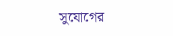সুযোগের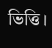ভিত্তি।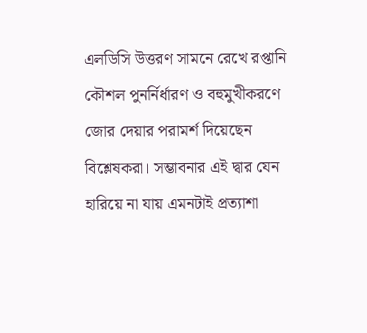এলডিসি উত্তরণ সামনে রেখে রপ্তানি কৌশল পুনর্নির্ধারণ ও বহুমুখীকরণে জোর দেয়ার পরামর্শ দিয়েছেন বিশ্লেষকরা। সম্ভাবনার এই দ্বার যেন হারিয়ে না যায় এমনটাই প্রত্যাশা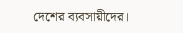দেশের ব্যবসায়ীদের।